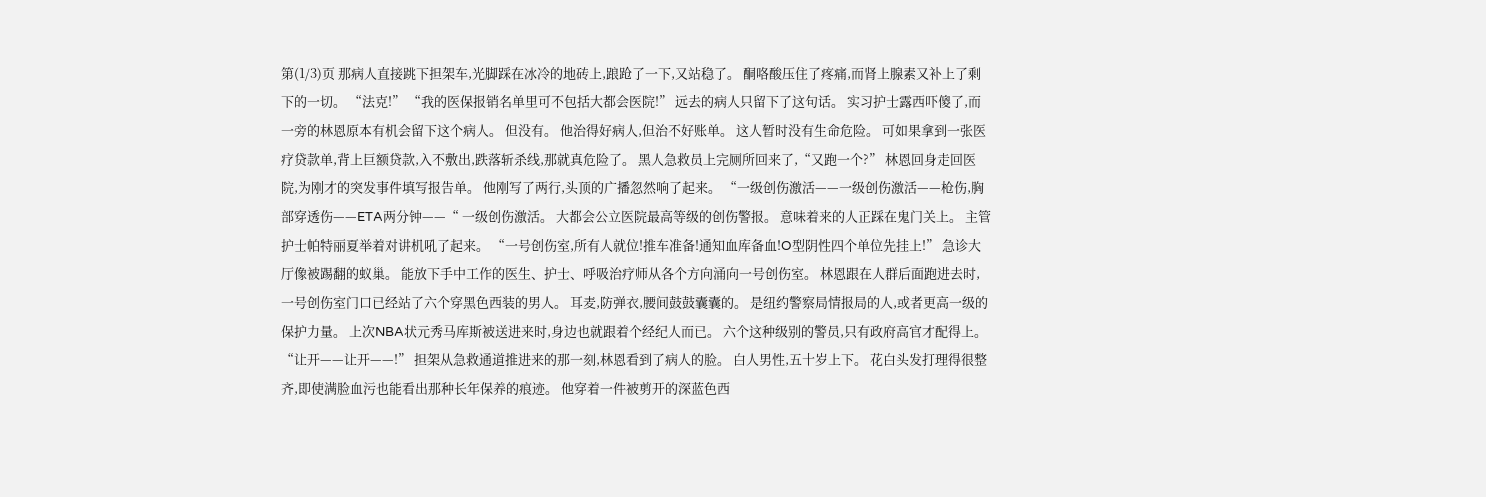第(1/3)页 那病人直接跳下担架车,光脚踩在冰冷的地砖上,踉跄了一下,又站稳了。 酮咯酸压住了疼痛,而肾上腺素又补上了剩下的一切。 “法克!” “我的医保报销名单里可不包括大都会医院!” 远去的病人只留下了这句话。 实习护士露西吓傻了,而一旁的林恩原本有机会留下这个病人。 但没有。 他治得好病人,但治不好账单。 这人暂时没有生命危险。 可如果拿到一张医疗贷款单,背上巨额贷款,入不敷出,跌落斩杀线,那就真危险了。 黑人急救员上完厕所回来了,“又跑一个?” 林恩回身走回医院,为刚才的突发事件填写报告单。 他刚写了两行,头顶的广播忽然响了起来。 “一级创伤激活——一级创伤激活——枪伤,胸部穿透伤——ETA两分钟——“ 一级创伤激活。 大都会公立医院最高等级的创伤警报。 意味着来的人正踩在鬼门关上。 主管护士帕特丽夏举着对讲机吼了起来。 “一号创伤室,所有人就位!推车准备!通知血库备血!O型阴性四个单位先挂上!” 急诊大厅像被踢翻的蚁巢。 能放下手中工作的医生、护士、呼吸治疗师从各个方向涌向一号创伤室。 林恩跟在人群后面跑进去时,一号创伤室门口已经站了六个穿黑色西装的男人。 耳麦,防弹衣,腰间鼓鼓囊囊的。 是纽约警察局情报局的人,或者更高一级的保护力量。 上次NBA状元秀马库斯被送进来时,身边也就跟着个经纪人而已。 六个这种级别的警员,只有政府高官才配得上。 “让开——让开——!” 担架从急救通道推进来的那一刻,林恩看到了病人的脸。 白人男性,五十岁上下。 花白头发打理得很整齐,即使满脸血污也能看出那种长年保养的痕迹。 他穿着一件被剪开的深蓝色西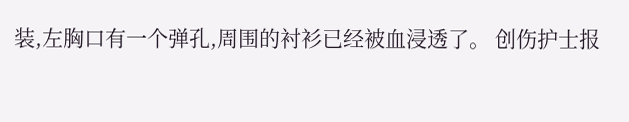装,左胸口有一个弹孔,周围的衬衫已经被血浸透了。 创伤护士报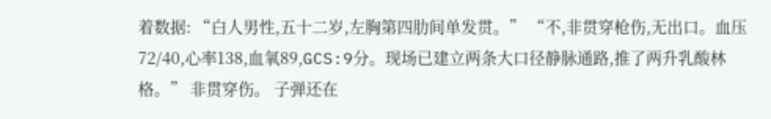着数据: “白人男性,五十二岁,左胸第四肋间单发贯。” “不,非贯穿枪伤,无出口。血压72/40,心率138,血氧89,GCS:9分。现场已建立两条大口径静脉通路,推了两升乳酸林格。” 非贯穿伤。 子弹还在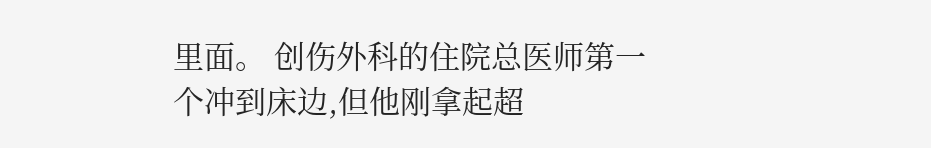里面。 创伤外科的住院总医师第一个冲到床边,但他刚拿起超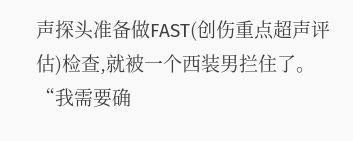声探头准备做FAST(创伤重点超声评估)检查,就被一个西装男拦住了。 “我需要确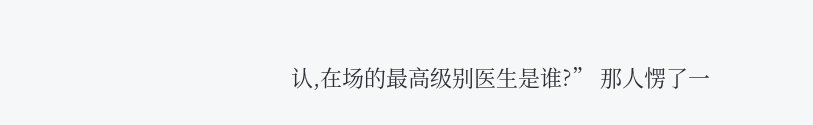认,在场的最高级别医生是谁?” 那人愣了一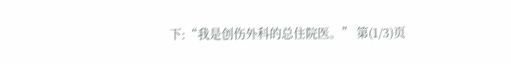下:“我是创伤外科的总住院医。” 第(1/3)页